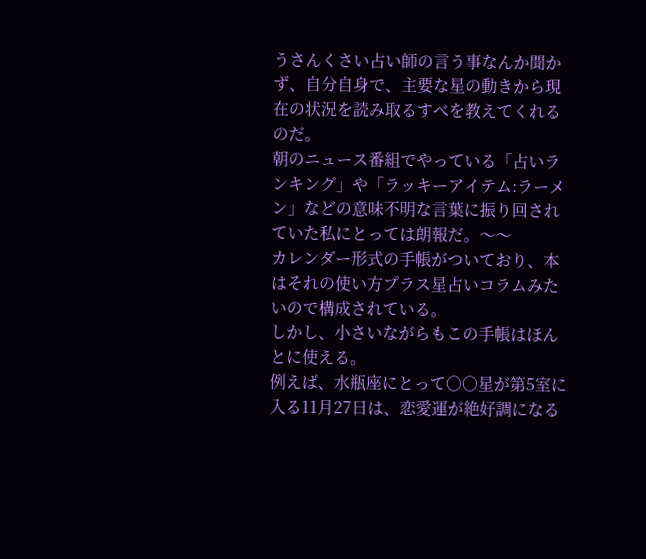うさんくさい占い師の言う事なんか聞かず、自分自身で、主要な星の動きから現在の状況を読み取るすべを教えてくれるのだ。
朝のニュース番組でやっている「占いランキング」や「ラッキーアイテム:ラーメン」などの意味不明な言葉に振り回されていた私にとっては朗報だ。〜〜
カレンダー形式の手帳がついており、本はそれの使い方プラス星占いコラムみたいので構成されている。
しかし、小さいながらもこの手帳はほんとに使える。
例えば、水瓶座にとって○○星が第5室に入る11月27日は、恋愛運が絶好調になる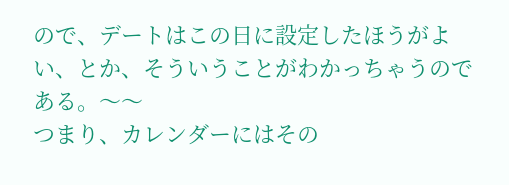ので、デートはこの日に設定したほうがよい、とか、そういうことがわかっちゃうのである。〜〜
つまり、カレンダーにはその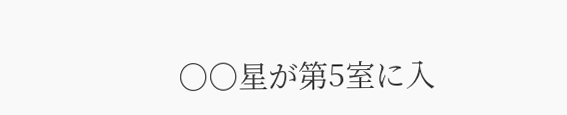○○星が第5室に入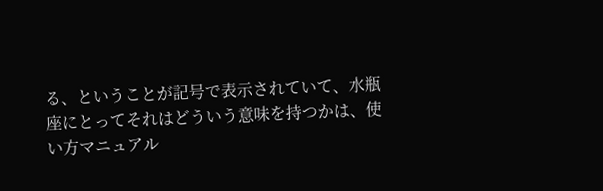る、ということが記号で表示されていて、水瓶座にとってそれはどういう意味を持つかは、使い方マニュアル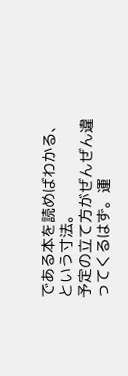である本を読めばわかる、という寸法。
予定の立て方がぜんぜん違ってくるはず。運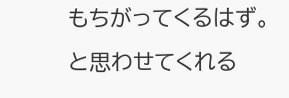もちがってくるはず。
と思わせてくれる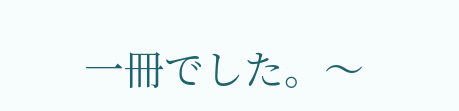一冊でした。〜